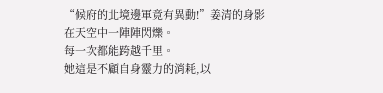“候府的北境邊軍竟有異動!”姜清的身影在天空中一陣陣閃爍。
每一次都能跨越千里。
她這是不顧自身靈力的消耗,以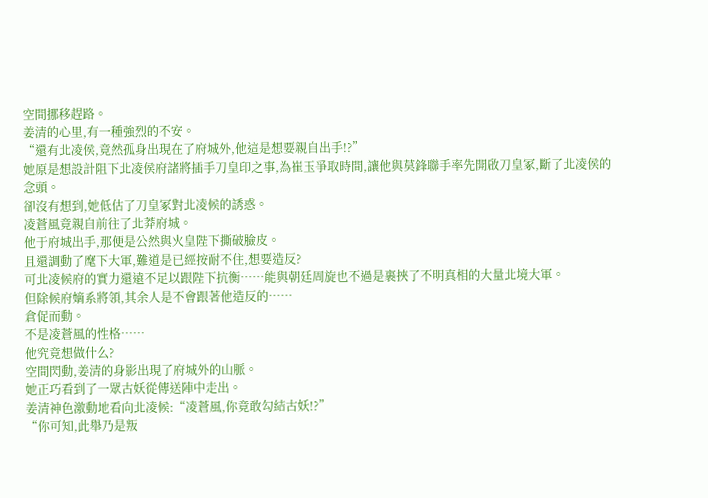空間挪移趕路。
姜清的心里,有一種強烈的不安。
“還有北凌侯,竟然孤身出現在了府城外,他這是想要親自出手!?”
她原是想設計阻下北凌侯府諸將插手刀皇印之事,為崔玉爭取時間,讓他與莫鋒聯手率先開啟刀皇冢,斷了北凌侯的念頭。
卻沒有想到,她低估了刀皇冢對北凌候的誘惑。
凌蒼風竟親自前往了北莽府城。
他于府城出手,那便是公然與火皇陛下撕破臉皮。
且還調動了麾下大軍,難道是已經按耐不住,想要造反?
可北凌候府的實力還遠不足以跟陛下抗衡……能與朝廷周旋也不過是裹挾了不明真相的大量北境大軍。
但除候府嫡系將領,其余人是不會跟著他造反的……
倉促而動。
不是凌蒼風的性格……
他究竟想做什么?
空間閃動,姜清的身影出現了府城外的山脈。
她正巧看到了一眾古妖從傳送陣中走出。
姜清神色激動地看向北凌候:“凌蒼風,你竟敢勾結古妖!?”
“你可知,此舉乃是叛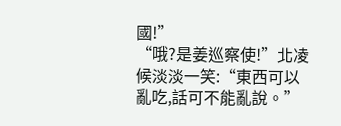國!”
“哦?是姜巡察使!”北凌候淡淡一笑:“東西可以亂吃,話可不能亂說。”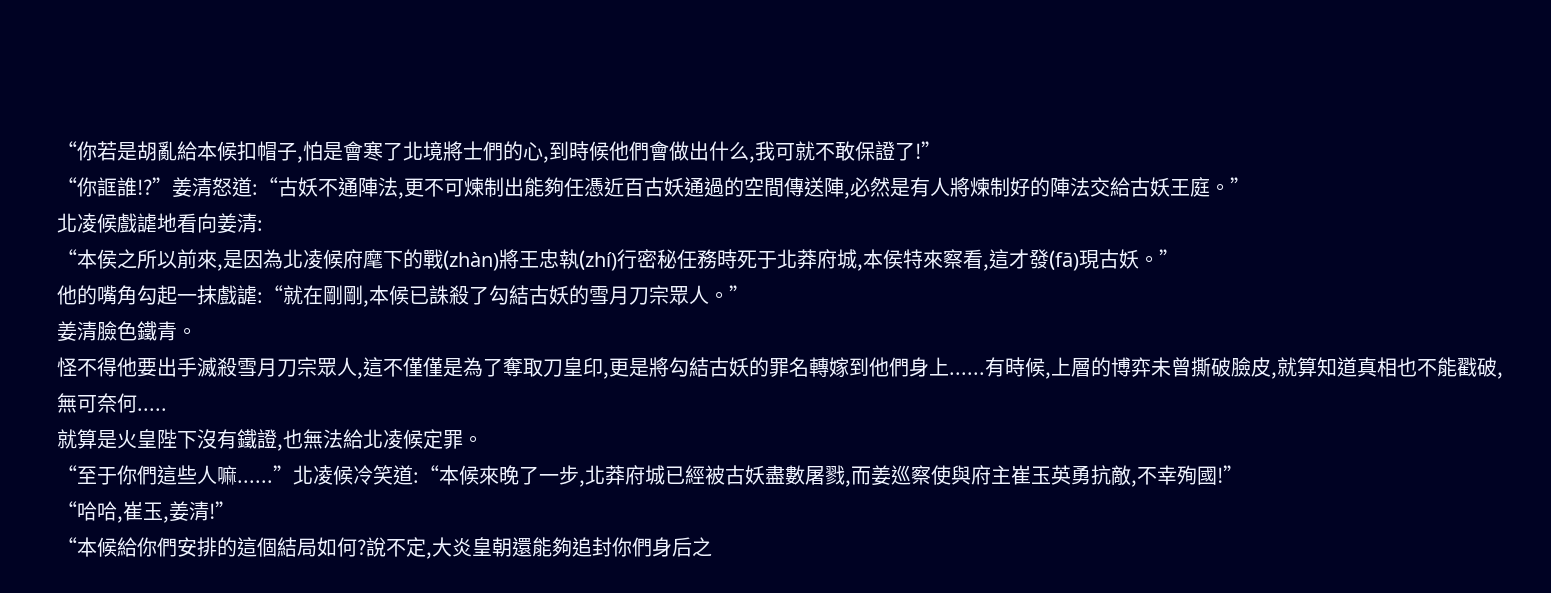“你若是胡亂給本候扣帽子,怕是會寒了北境將士們的心,到時候他們會做出什么,我可就不敢保證了!”
“你誆誰!?”姜清怒道:“古妖不通陣法,更不可煉制出能夠任憑近百古妖通過的空間傳送陣,必然是有人將煉制好的陣法交給古妖王庭。”
北凌候戲謔地看向姜清:
“本侯之所以前來,是因為北凌候府麾下的戰(zhàn)將王忠執(zhí)行密秘任務時死于北莽府城,本侯特來察看,這才發(fā)現古妖。”
他的嘴角勾起一抹戲謔:“就在剛剛,本候已誅殺了勾結古妖的雪月刀宗眾人。”
姜清臉色鐵青。
怪不得他要出手滅殺雪月刀宗眾人,這不僅僅是為了奪取刀皇印,更是將勾結古妖的罪名轉嫁到他們身上......有時候,上層的博弈未曾撕破臉皮,就算知道真相也不能戳破,無可奈何.....
就算是火皇陛下沒有鐵證,也無法給北凌候定罪。
“至于你們這些人嘛......”北凌候冷笑道:“本候來晚了一步,北莽府城已經被古妖盡數屠戮,而姜巡察使與府主崔玉英勇抗敵,不幸殉國!”
“哈哈,崔玉,姜清!”
“本候給你們安排的這個結局如何?說不定,大炎皇朝還能夠追封你們身后之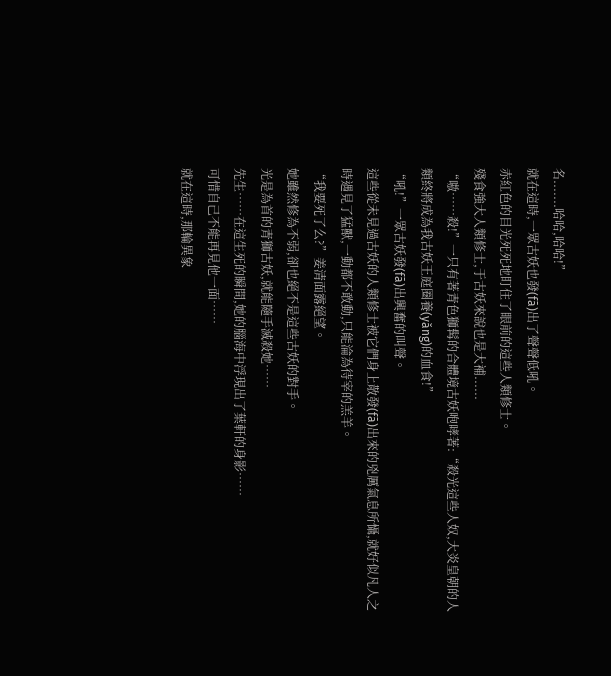名.......哈哈,哈哈!”
就在這時,一眾古妖也發(fā)出了聲聲低吼。
赤紅色的目光死死地盯住了眼前的這些人類修士。
殘食強大人類修士,于古妖來說也是大補......
“嗷……殺!”一只有著青色獅髯的合體境古妖咆哮著:“殺光這些人奴,大炎皇朝的人類終將成為我古妖王庭圈養(yǎng)的血食!”
“吼!”一眾古妖發(fā)出興奮的叫聲。
這些從未見過古妖的人類修士被它們身上散發(fā)出來的兇厲氣息所懾,就好似凡人之時遇見了猛獸,一動都不敢動,只能淪為待宰的羔羊。
“我要死了么?”姜清面露絕望。
她雖然修為不弱,卻也絕不是這些古妖的對手。
光是為首的青獅古妖,就能隨手滅殺她……
先生……在這生死的瞬間,她的腦海中浮現出了葉軒的身影……
可惜自己不能再見他一面……
就在這時,那輪異象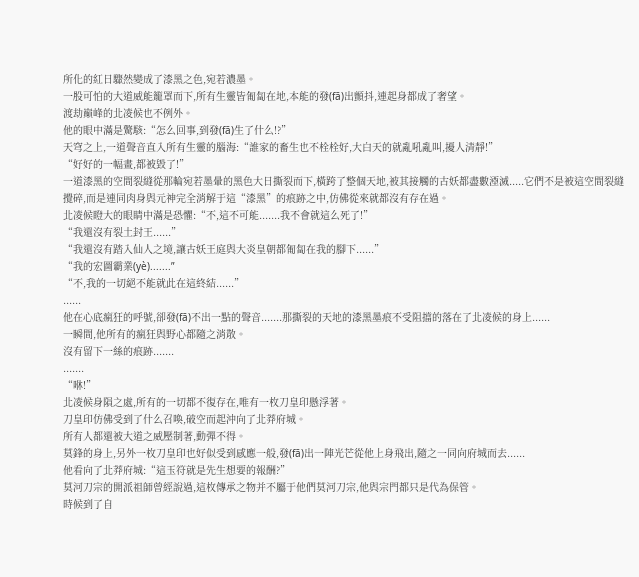所化的紅日驟然變成了漆黑之色,宛若濃墨。
一股可怕的大道威能籠罩而下,所有生靈皆匍匐在地,本能的發(fā)出顫抖,連起身都成了奢望。
渡劫巔峰的北凌候也不例外。
他的眼中滿是驚駭:“怎么回事,到發(fā)生了什么!?”
天穹之上,一道聲音直入所有生靈的腦海:“誰家的畜生也不栓栓好,大白天的就亂吼亂叫,擾人清靜!”
“好好的一幅畫,都被毀了!”
一道漆黑的空間裂縫從那輪宛若墨暈的黑色大日撕裂而下,橫跨了整個天地,被其接觸的古妖都盡數湮滅.....它們不是被這空間裂縫攪碎,而是連同肉身與元神完全消解于這“漆黑”的痕跡之中,仿佛從來就都沒有存在過。
北凌候瞪大的眼睛中滿是恐懼:“不,這不可能.......我不會就這么死了!”
“我還沒有裂土封王......”
“我還沒有踏入仙人之境,讓古妖王庭與大炎皇朝都匍匐在我的腳下......”
“我的宏圖霸業(yè).......”
“不,我的一切絕不能就此在這終結......”
......
他在心底瘋狂的呼號,卻發(fā)不出一點的聲音.......那撕裂的天地的漆黑墨痕不受阻擋的落在了北凌候的身上......
一瞬間,他所有的瘋狂與野心都隨之消散。
沒有留下一絲的痕跡.......
.......
“咻!”
北凌候身隕之處,所有的一切都不復存在,唯有一枚刀皇印懸浮著。
刀皇印仿佛受到了什么召喚,破空而起沖向了北莽府城。
所有人都還被大道之威壓制著,動彈不得。
莫鋒的身上,另外一枚刀皇印也好似受到感應一般,發(fā)出一陣光芒從他上身飛出,隨之一同向府城而去......
他看向了北莽府城:“這玉符就是先生想要的報酬?”
莫河刀宗的開派祖師曾經說過,這枚傳承之物并不屬于他們莫河刀宗,他與宗門都只是代為保管。
時候到了自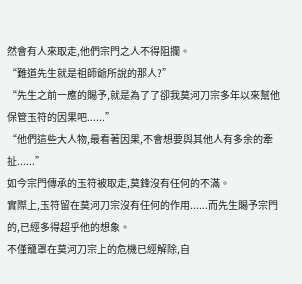然會有人來取走,他們宗門之人不得阻攔。
“難道先生就是祖師爺所說的那人?”
“先生之前一應的賜予,就是為了了卻我莫河刀宗多年以來幫他保管玉符的因果吧......”
“他們這些大人物,最看著因果,不會想要與其他人有多余的牽扯......”
如今宗門傳承的玉符被取走,莫鋒沒有任何的不滿。
實際上,玉符留在莫河刀宗沒有任何的作用......而先生賜予宗門的,已經多得超乎他的想象。
不僅籠罩在莫河刀宗上的危機已經解除,自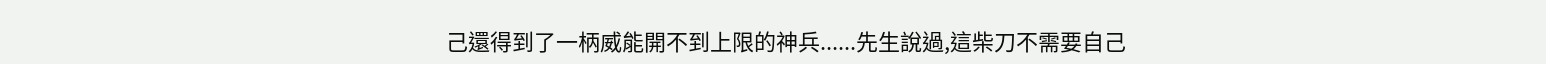己還得到了一柄威能開不到上限的神兵......先生說過,這柴刀不需要自己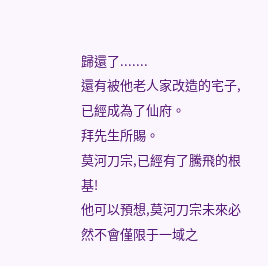歸還了.......
還有被他老人家改造的宅子,已經成為了仙府。
拜先生所賜。
莫河刀宗,已經有了騰飛的根基!
他可以預想,莫河刀宗未來必然不會僅限于一域之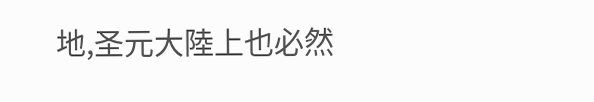地,圣元大陸上也必然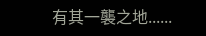有其一襲之地......